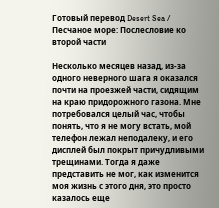Готовый перевод Desert Sea / Песчаное море: Послесловие ко второй части

Несколько месяцев назад, из-за одного неверного шага я оказался почти на проезжей части, сидящим на краю придорожного газона. Мне потребовался целый час, чтобы понять, что я не могу встать, мой телефон лежал неподалеку, и его дисплей был покрыт причудливыми трещинами. Тогда я даже представить не мог, как изменится моя жизнь с этого дня, это просто казалось еще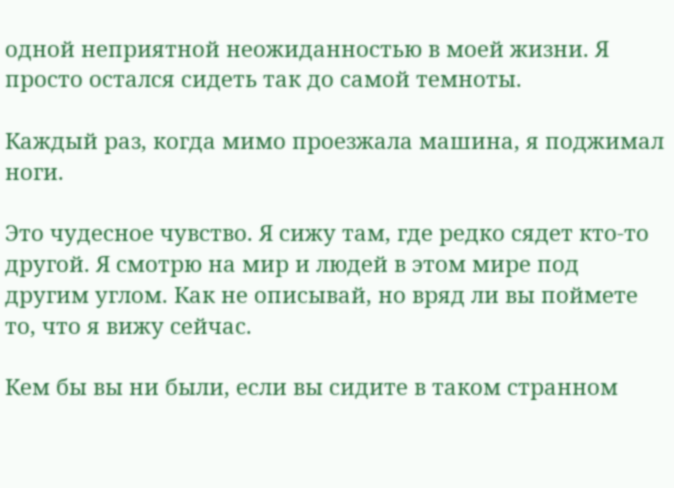одной неприятной неожиданностью в моей жизни. Я просто остался сидеть так до самой темноты.

Каждый раз, когда мимо проезжала машина, я поджимал ноги.

Это чудесное чувство. Я сижу там, где редко сядет кто-то другой. Я смотрю на мир и людей в этом мире под другим углом. Как не описывай, но вряд ли вы поймете то, что я вижу сейчас.

Кем бы вы ни были, если вы сидите в таком странном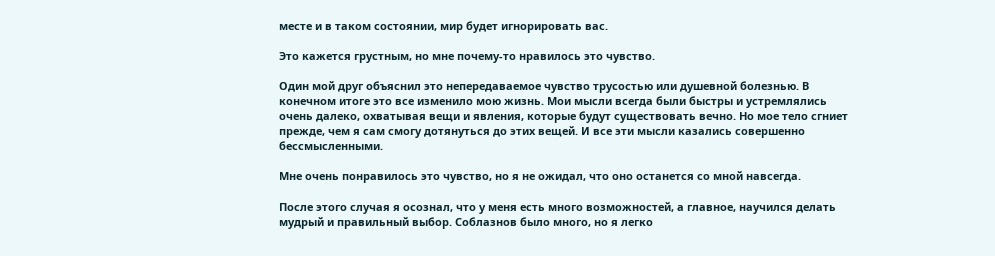месте и в таком состоянии, мир будет игнорировать вас.

Это кажется грустным, но мне почему-то нравилось это чувство.

Один мой друг объяснил это непередаваемое чувство трусостью или душевной болезнью. В конечном итоге это все изменило мою жизнь. Мои мысли всегда были быстры и устремлялись очень далеко, охватывая вещи и явления, которые будут существовать вечно. Но мое тело сгниет прежде, чем я сам смогу дотянуться до этих вещей. И все эти мысли казались совершенно бессмысленными.

Мне очень понравилось это чувство, но я не ожидал, что оно останется со мной навсегда.

После этого случая я осознал, что у меня есть много возможностей, а главное, научился делать мудрый и правильный выбор. Соблазнов было много, но я легко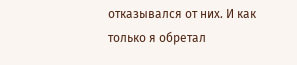отказывался от них. И как только я обретал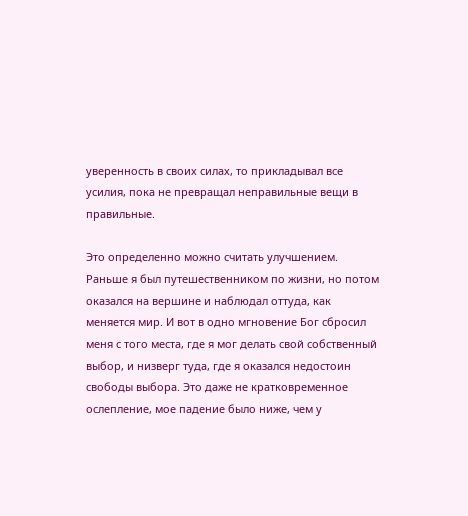уверенность в своих силах, то прикладывал все усилия, пока не превращал неправильные вещи в правильные.

Это определенно можно считать улучшением. Раньше я был путешественником по жизни, но потом оказался на вершине и наблюдал оттуда, как меняется мир. И вот в одно мгновение Бог сбросил меня с того места, где я мог делать свой собственный выбор, и низверг туда, где я оказался недостоин свободы выбора. Это даже не кратковременное ослепление, мое падение было ниже, чем у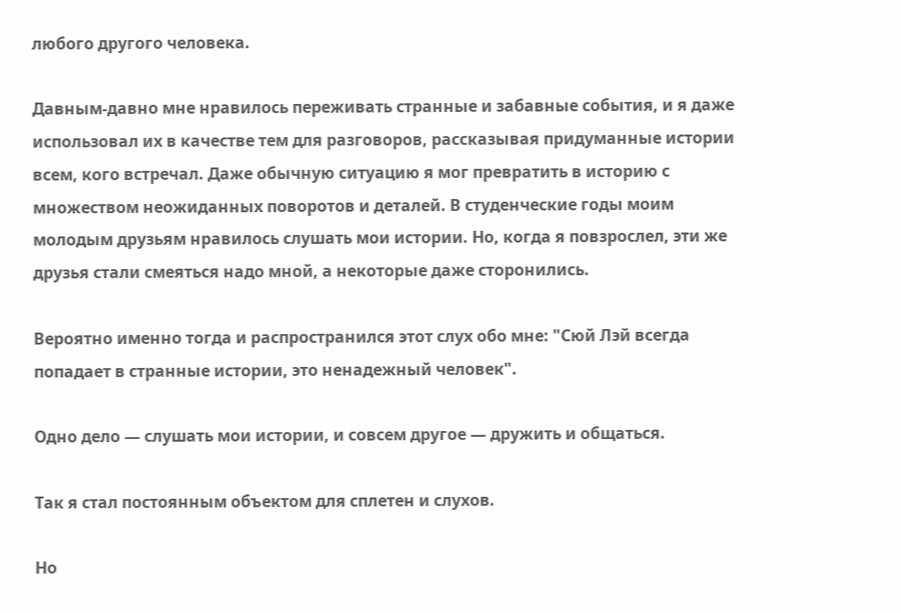любого другого человека.

Давным-давно мне нравилось переживать странные и забавные события, и я даже использовал их в качестве тем для разговоров, рассказывая придуманные истории всем, кого встречал. Даже обычную ситуацию я мог превратить в историю с множеством неожиданных поворотов и деталей. В студенческие годы моим молодым друзьям нравилось слушать мои истории. Но, когда я повзрослел, эти же друзья стали смеяться надо мной, а некоторые даже сторонились.

Вероятно именно тогда и распространился этот слух обо мне: "Сюй Лэй всегда попадает в странные истории, это ненадежный человек".

Одно дело — слушать мои истории, и совсем другое — дружить и общаться.

Так я стал постоянным объектом для сплетен и слухов.

Но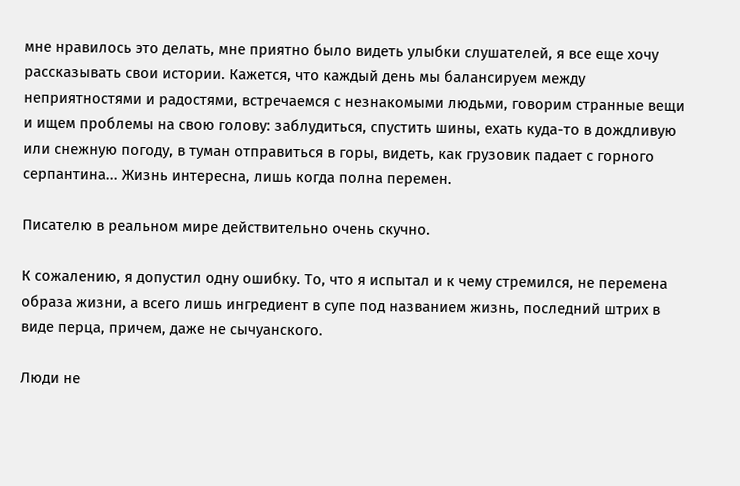мне нравилось это делать, мне приятно было видеть улыбки слушателей, я все еще хочу рассказывать свои истории. Кажется, что каждый день мы балансируем между неприятностями и радостями, встречаемся с незнакомыми людьми, говорим странные вещи и ищем проблемы на свою голову: заблудиться, спустить шины, ехать куда-то в дождливую или снежную погоду, в туман отправиться в горы, видеть, как грузовик падает с горного серпантина... Жизнь интересна, лишь когда полна перемен.

Писателю в реальном мире действительно очень скучно.

К сожалению, я допустил одну ошибку. То, что я испытал и к чему стремился, не перемена образа жизни, а всего лишь ингредиент в супе под названием жизнь, последний штрих в виде перца, причем, даже не сычуанского.

Люди не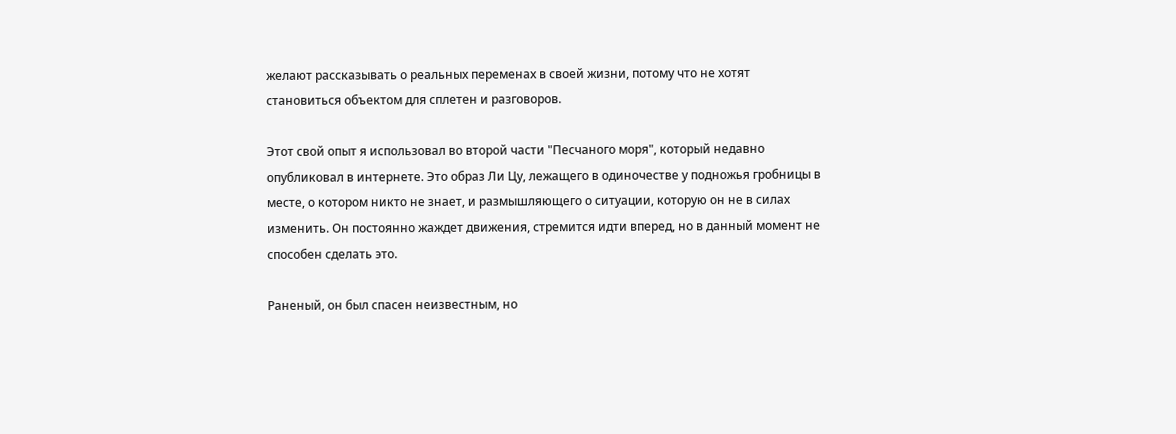желают рассказывать о реальных переменах в своей жизни, потому что не хотят становиться объектом для сплетен и разговоров.

Этот свой опыт я использовал во второй части "Песчаного моря", который недавно опубликовал в интернете. Это образ Ли Цу, лежащего в одиночестве у подножья гробницы в месте, о котором никто не знает, и размышляющего о ситуации, которую он не в силах изменить. Он постоянно жаждет движения, стремится идти вперед, но в данный момент не способен сделать это.

Раненый, он был спасен неизвестным, но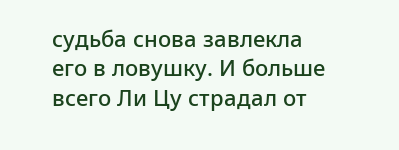судьба снова завлекла его в ловушку. И больше всего Ли Цу страдал от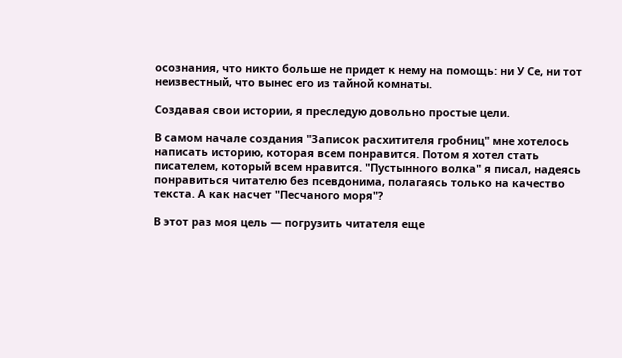осознания, что никто больше не придет к нему на помощь: ни У Се, ни тот неизвестный, что вынес его из тайной комнаты.

Создавая свои истории, я преследую довольно простые цели.

В самом начале создания "Записок расхитителя гробниц" мне хотелось написать историю, которая всем понравится. Потом я хотел стать писателем, который всем нравится. "Пустынного волка" я писал, надеясь понравиться читателю без псевдонима, полагаясь только на качество текста. А как насчет "Песчаного моря"?

В этот раз моя цель — погрузить читателя еще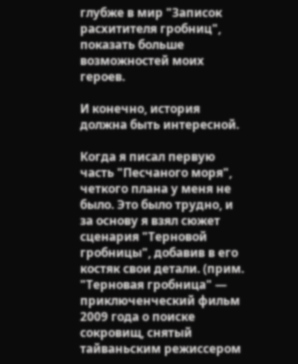глубже в мир "Записок расхитителя гробниц", показать больше возможностей моих героев.

И конечно, история должна быть интересной.

Когда я писал первую часть "Песчаного моря", четкого плана у меня не было. Это было трудно, и за основу я взял сюжет сценария "Терновой гробницы", добавив в его костяк свои детали. (прим. "Терновая гробница" — приключенческий фильм 2009 года о поиске сокровищ, снятый тайваньским режиссером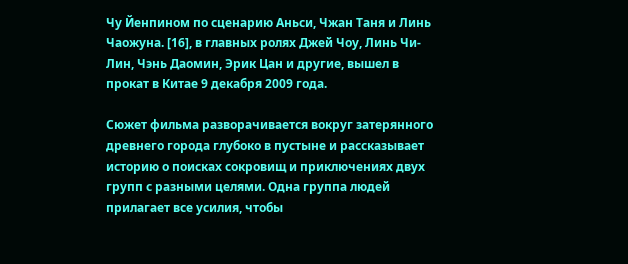Чу Йенпином по сценарию Аньси, Чжан Таня и Линь Чаожуна. [16], в главных ролях Джей Чоу, Линь Чи-Лин, Чэнь Даомин, Эрик Цан и другие, вышел в прокат в Китае 9 декабря 2009 года.

Сюжет фильма разворачивается вокруг затерянного древнего города глубоко в пустыне и рассказывает историю о поисках сокровищ и приключениях двух групп с разными целями. Одна группа людей прилагает все усилия, чтобы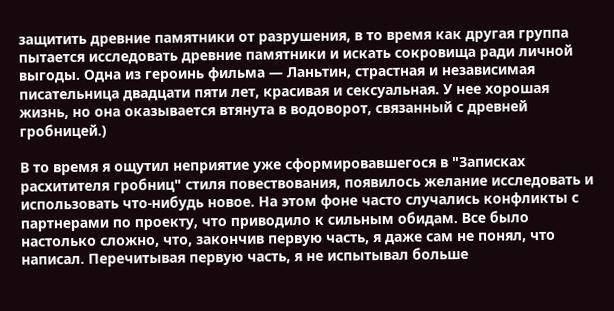защитить древние памятники от разрушения, в то время как другая группа пытается исследовать древние памятники и искать сокровища ради личной выгоды. Одна из героинь фильма — Ланьтин, страстная и независимая писательница двадцати пяти лет, красивая и сексуальная. У нее хорошая жизнь, но она оказывается втянута в водоворот, связанный с древней гробницей.)

В то время я ощутил неприятие уже сформировавшегося в "Записках расхитителя гробниц" стиля повествования, появилось желание исследовать и использовать что-нибудь новое. На этом фоне часто случались конфликты с партнерами по проекту, что приводило к сильным обидам. Все было настолько сложно, что, закончив первую часть, я даже сам не понял, что написал. Перечитывая первую часть, я не испытывал больше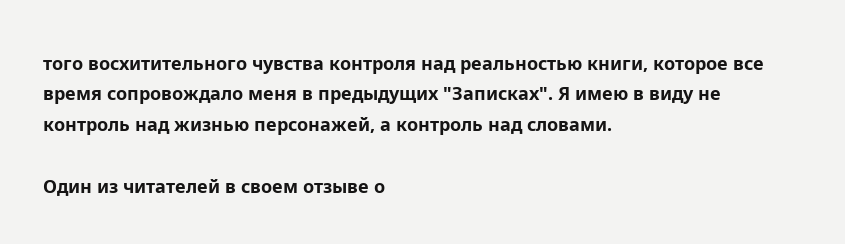того восхитительного чувства контроля над реальностью книги, которое все время сопровождало меня в предыдущих "Записках". Я имею в виду не контроль над жизнью персонажей, а контроль над словами.

Один из читателей в своем отзыве о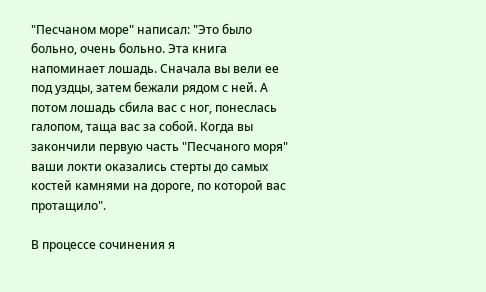"Песчаном море" написал: "Это было больно, очень больно. Эта книга напоминает лошадь. Сначала вы вели ее под уздцы, затем бежали рядом с ней. А потом лошадь сбила вас с ног, понеслась галопом, таща вас за собой. Когда вы закончили первую часть "Песчаного моря" ваши локти оказались стерты до самых костей камнями на дороге, по которой вас протащило".

В процессе сочинения я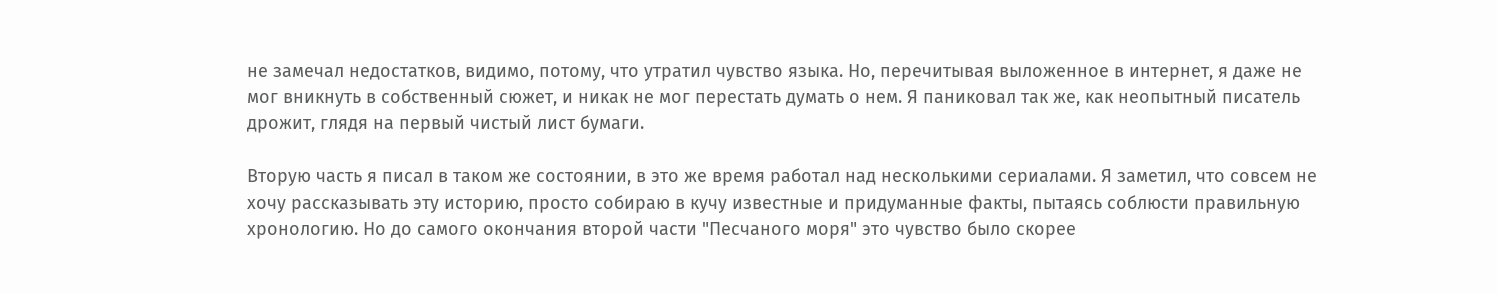не замечал недостатков, видимо, потому, что утратил чувство языка. Но, перечитывая выложенное в интернет, я даже не мог вникнуть в собственный сюжет, и никак не мог перестать думать о нем. Я паниковал так же, как неопытный писатель дрожит, глядя на первый чистый лист бумаги.

Вторую часть я писал в таком же состоянии, в это же время работал над несколькими сериалами. Я заметил, что совсем не хочу рассказывать эту историю, просто собираю в кучу известные и придуманные факты, пытаясь соблюсти правильную хронологию. Но до самого окончания второй части "Песчаного моря" это чувство было скорее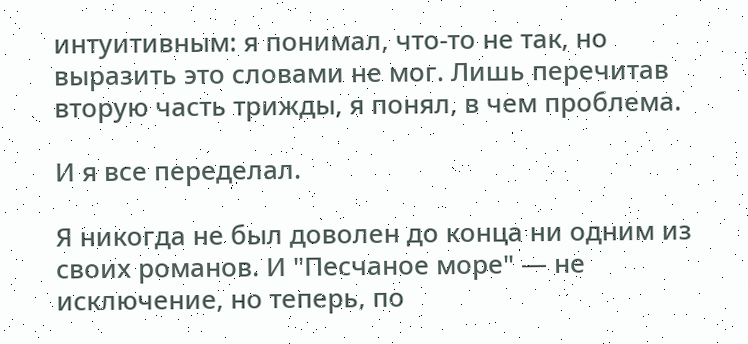интуитивным: я понимал, что-то не так, но выразить это словами не мог. Лишь перечитав вторую часть трижды, я понял, в чем проблема.

И я все переделал.

Я никогда не был доволен до конца ни одним из своих романов. И "Песчаное море" — не исключение, но теперь, по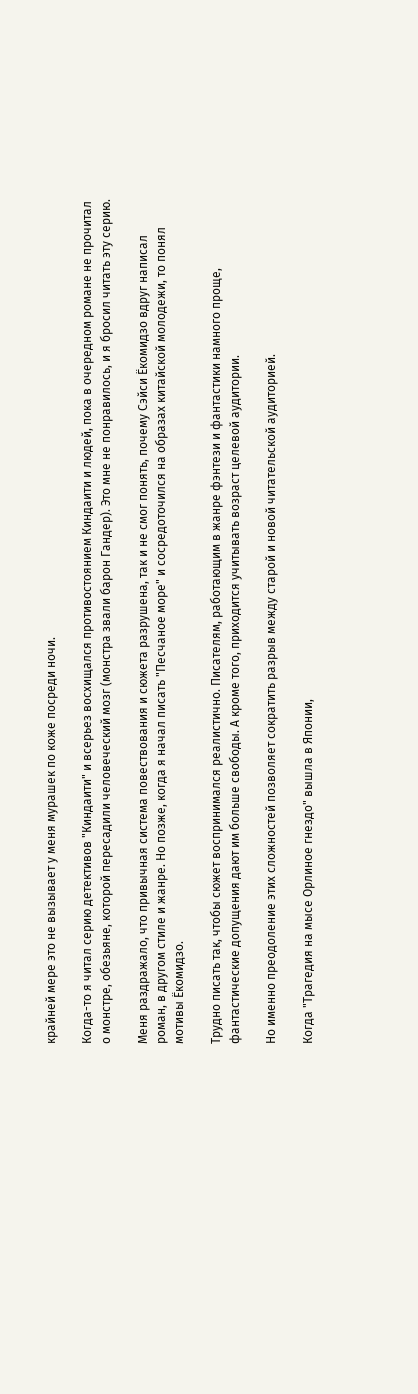крайней мере это не вызывает у меня мурашек по коже посреди ночи.

Когда-то я читал серию детективов "Киндаити" и всерьез восхищался противостоянием Киндаити и людей, пока в очередном романе не прочитал о монстре, обезьяне, которой пересадили человеческий мозг (монстра звали барон Гандер). Это мне не понравилось, и я бросил читать эту серию.

Меня раздражало, что привычная система повествования и сюжета разрушена, так и не смог понять, почему Сэйси Ёкомидзо вдруг написал роман, в другом стиле и жанре. Но позже, когда я начал писать "Песчаное море" и сосредоточился на образах китайской молодежи, то понял мотивы Ёкомидзо.

Трудно писать так, чтобы сюжет воспринимался реалистично. Писателям, работающим в жанре фэнтези и фантастики намного проще, фантастические допущения дают им больше свободы. А кроме того, приходится учитывать возраст целевой аудитории.

Но именно преодоление этих сложностей позволяет сократить разрыв между старой и новой читательской аудиторией.

Когда "Трагедия на мысе Орлиное гнездо" вышла в Японии,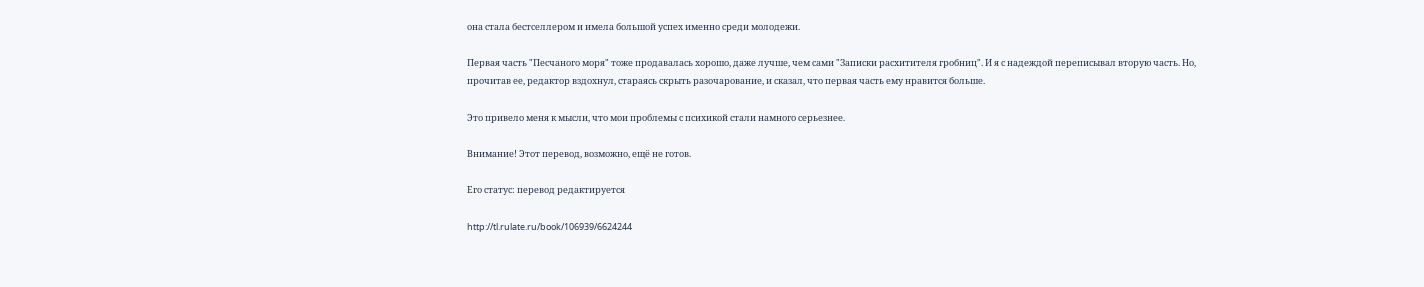она стала бестселлером и имела большой успех именно среди молодежи.

Первая часть "Песчаного моря" тоже продавалась хорошо, даже лучше, чем сами "Записки расхитителя гробниц". И я с надеждой переписывал вторую часть. Но, прочитав ее, редактор вздохнул, стараясь скрыть разочарование, и сказал, что первая часть ему нравится больше.

Это привело меня к мысли, что мои проблемы с психикой стали намного серьезнее.

Внимание! Этот перевод, возможно, ещё не готов.

Его статус: перевод редактируется

http://tl.rulate.ru/book/106939/6624244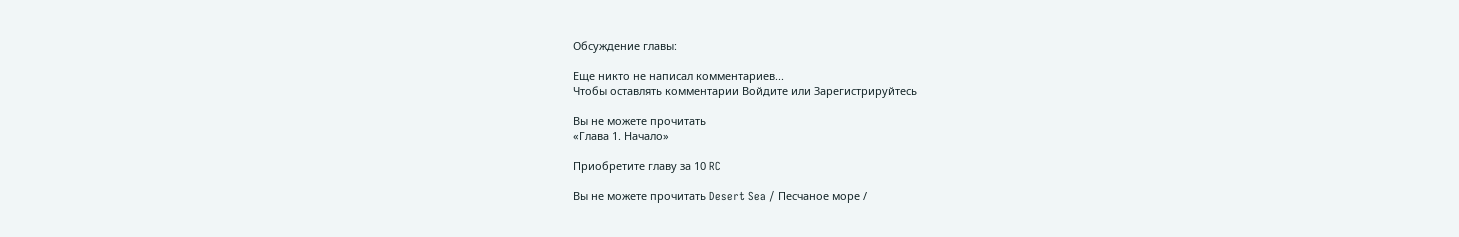Обсуждение главы:

Еще никто не написал комментариев...
Чтобы оставлять комментарии Войдите или Зарегистрируйтесь

Вы не можете прочитать
«Глава 1. Начало»

Приобретите главу за 10 RC

Вы не можете прочитать Desert Sea / Песчаное море /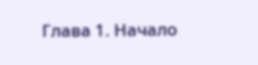Глава 1. Начало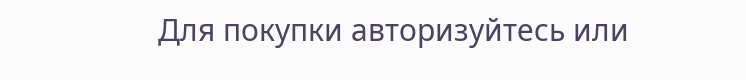Для покупки авторизуйтесь или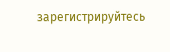зарегистрируйтесь